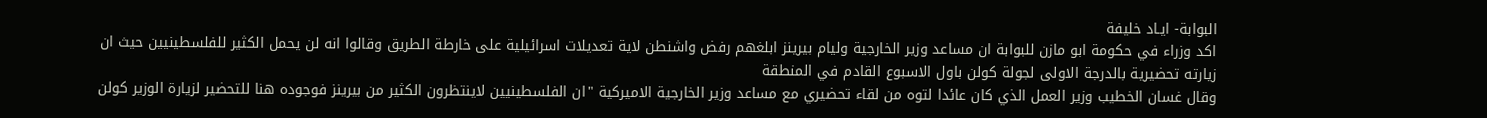البوابة- ايـاد خليفة
اكد وزراء في حكومة ابو مازن للبوابة ان مساعد وزير الخارجية وليام بيرينز ابلغهم رفض واشنطن لاية تعديلات اسرائيلية على خارطة الطريق وقالوا انه لن يحمل الكثير للفلسطينيين حيث ان زيارته تحضيرية بالدرجة الاولى لجولة كولن باول الاسبوع القادم في المنطقة
وقال غسان الخطيب وزير العمل الذي كان عائدا لتوه من لقاء تحضيري مع مساعد وزير الخارجية الاميركية "ان الفلسطينيين لاينتظرون الكثير من بيرينز فوجوده هنا للتحضير لزيارة الوزير كولن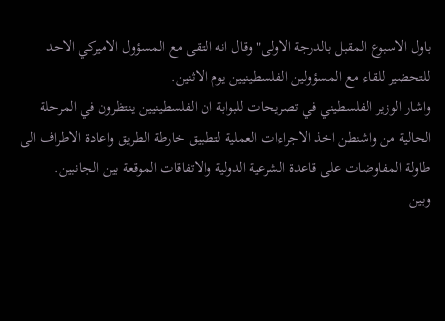باول الاسبوع المقبل بالدرجة الاولى" وقال انه التقى مع المسؤول الاميركي الاحد للتحضير للقاء مع المسؤولين الفلسطينيين يوم الاثنين.
واشار الوزير الفلسطيني في تصريحات للبوابة ان الفلسطينيين ينتظرون في المرحلة الحالية من واشنطن اخذ الاجراءات العملية لتطبيق خارطة الطريق واعادة الاطراف الى طاولة المفاوضات على قاعدة الشرعية الدولية والاتفاقات الموقعة بين الجانبين.
وبين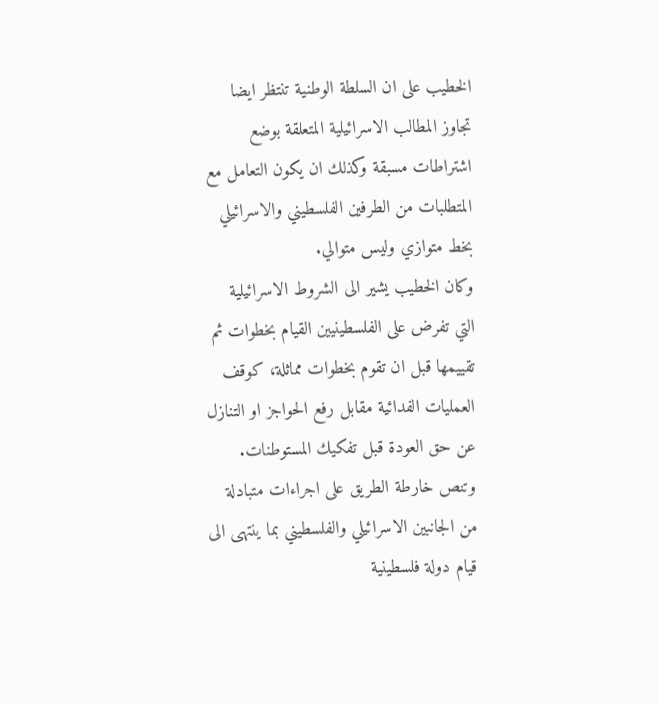الخطيب على ان السلطة الوطنية تنتظر ايضا تجاوز المطالب الاسرائيلية المتعلقة بوضع اشتراطات مسبقة وكذلك ان يكون التعامل مع المتطلبات من الطرفين الفلسطيني والاسرائيلي بخط متوازي وليس متوالي.
وكان الخطيب يشير الى الشروط الاسرائيلية التي تفرض على الفلسطينيين القيام بخطوات ثم تقييمها قبل ان تقوم بخطوات مماثلة، كوقف العمليات الفدائية مقابل رفع الحواجز او التنازل عن حق العودة قبل تفكيك المستوطنات.
وتنص خارطة الطريق على اجراءات متبادلة من الجانبين الاسرائيلي والفلسطيني بما ينتهى الى قيام دولة فلسطينية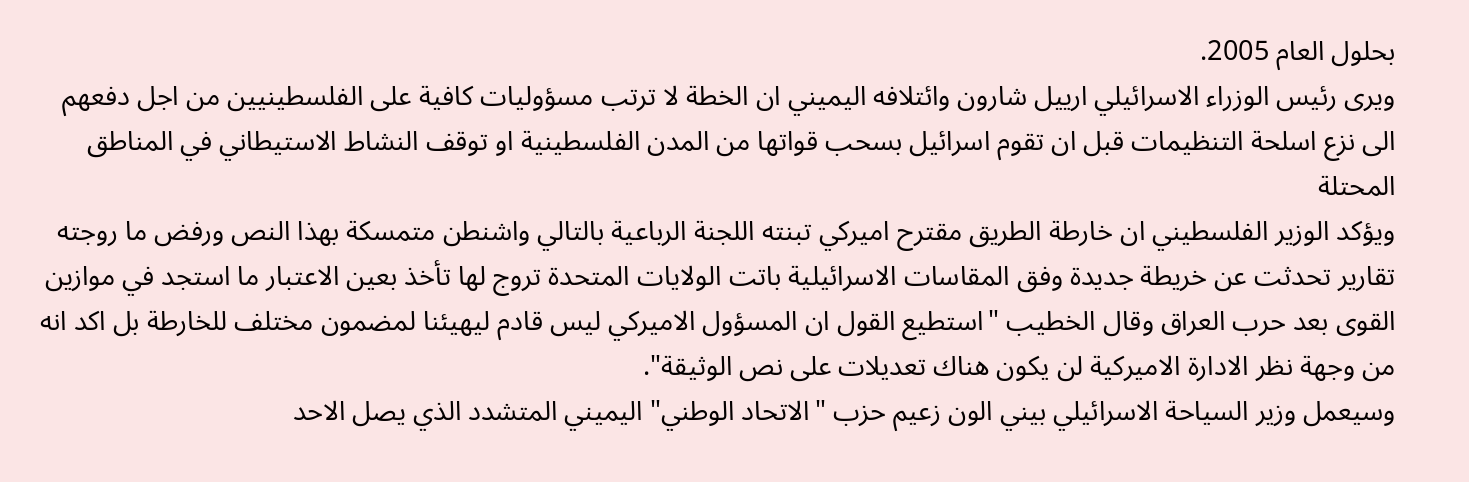بحلول العام 2005.
ويرى رئيس الوزراء الاسرائيلي ارييل شارون وائتلافه اليميني ان الخطة لا ترتب مسؤوليات كافية على الفلسطينيين من اجل دفعهم الى نزع اسلحة التنظيمات قبل ان تقوم اسرائيل بسحب قواتها من المدن الفلسطينية او توقف النشاط الاستيطاني في المناطق المحتلة
ويؤكد الوزير الفلسطيني ان خارطة الطريق مقترح اميركي تبنته اللجنة الرباعية بالتالي واشنطن متمسكة بهذا النص ورفض ما روجته تقارير تحدثت عن خريطة جديدة وفق المقاسات الاسرائيلية باتت الولايات المتحدة تروج لها تأخذ بعين الاعتبار ما استجد في موازين القوى بعد حرب العراق وقال الخطيب "استطيع القول ان المسؤول الاميركي ليس قادم ليهيئنا لمضمون مختلف للخارطة بل اكد انه من وجهة نظر الادارة الاميركية لن يكون هناك تعديلات على نص الوثيقة".
وسيعمل وزير السياحة الاسرائيلي بيني الون زعيم حزب "الاتحاد الوطني" اليميني المتشدد الذي يصل الاحد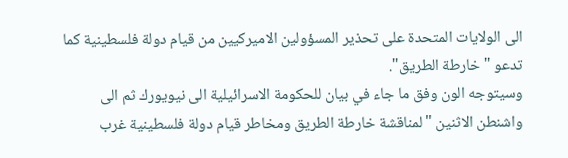الى الولايات المتحدة على تحذير المسؤولين الاميركيين من قيام دولة فلسطينية كما تدعو "خارطة الطريق".
وسيتوجه الون وفق ما جاء في بيان للحكومة الاسرائيلية الى نيويورك ثم الى واشنطن الاثنين "لمناقشة خارطة الطريق ومخاطر قيام دولة فلسطينية غرب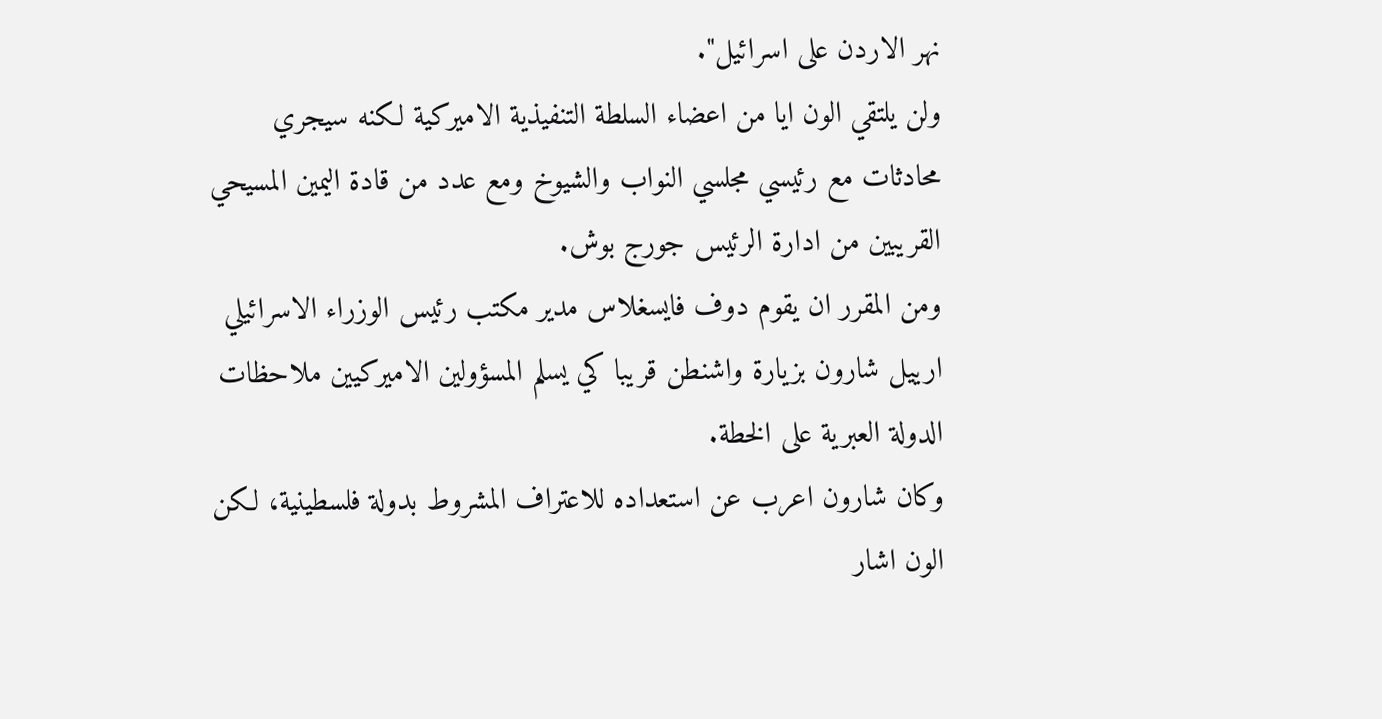نهر الاردن على اسرائيل".
ولن يلتقي الون ايا من اعضاء السلطة التنفيذية الاميركية لكنه سيجري محادثات مع رئيسي مجلسي النواب والشيوخ ومع عدد من قادة اليمين المسيحي القريبين من ادارة الرئيس جورج بوش.
ومن المقرر ان يقوم دوف فايسغلاس مدير مكتب رئيس الوزراء الاسرائيلي ارييل شارون بزيارة واشنطن قريبا كي يسلم المسؤولين الاميركيين ملاحظات الدولة العبرية على الخطة.
وكان شارون اعرب عن استعداده للاعتراف المشروط بدولة فلسطينية، لكن الون اشار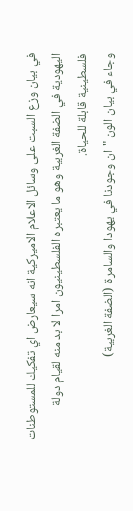في بيان وزع السبت على وسائل الاعلام الاميركية انه سيعارض اي تفكيك للمستوطنات اليهودية في الضفة الغربية وهو ما يعتبره الفلسطينيون امرا لا بد منه لقيام دولة فلسطينية قابلة للحياة.
وجاء في بيان الون "ان وجودنا في يهودا والسامرة (الضفة الغربية)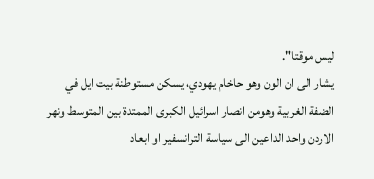ليس موقتا".
يشار الى ان الون وهو حاخام يهودي، يسكن مستوطنة بيت ايل في الضفة الغربية وهومن انصار اسرائيل الكبرى الممتدة بين المتوسط ونهر الاردن واحد الداعين الى سياسة الترانسفير او ابعاد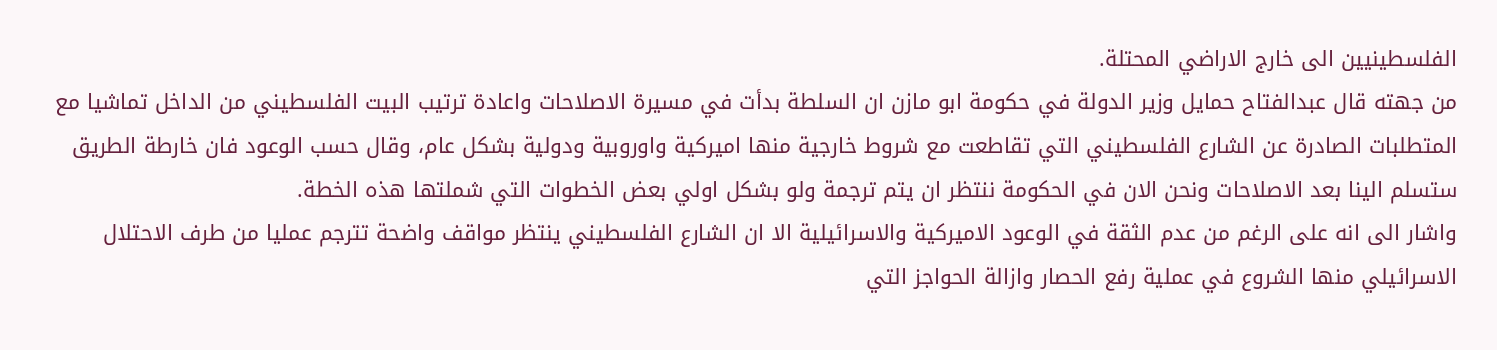الفلسطينيين الى خارج الاراضي المحتلة.
من جهته قال عبدالفتاح حمايل وزير الدولة في حكومة ابو مازن ان السلطة بدأت في مسيرة الاصلاحات واعادة ترتيب البيت الفلسطيني من الداخل تماشيا مع المتطلبات الصادرة عن الشارع الفلسطيني التي تقاطعت مع شروط خارجية منها اميركية واوروبية ودولية بشكل عام، وقال حسب الوعود فان خارطة الطريق ستسلم الينا بعد الاصلاحات ونحن الان في الحكومة ننتظر ان يتم ترجمة ولو بشكل اولي بعض الخطوات التي شملتها هذه الخطة.
واشار الى انه على الرغم من عدم الثقة في الوعود الاميركية والاسرائيلية الا ان الشارع الفلسطيني ينتظر مواقف واضحة تترجم عمليا من طرف الاحتلال الاسرائيلي منها الشروع في عملية رفع الحصار وازالة الحواجز التي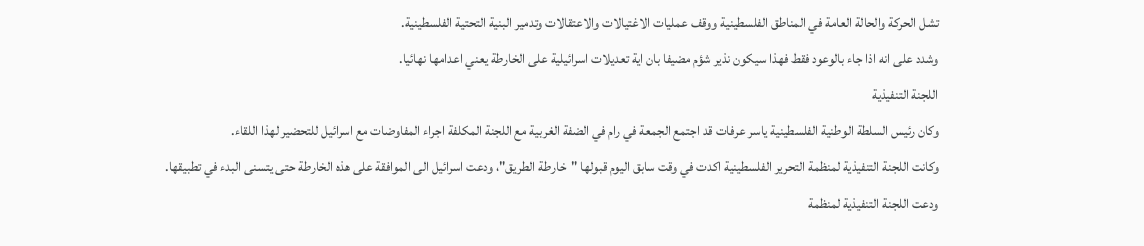تشل الحركة والحالة العامة في المناطق الفلسطينية ووقف عمليات الاغتيالات والاعتقالات وتدمير البنية التحتية الفلسطينية.
وشدد على انه اذا جاء بالوعود فقط فهذا سيكون نذير شؤم مضيفا بان اية تعديلات اسرائيلية على الخارطة يعني اعدامها نهائيا.
اللجنة التنفيذية
وكان رئيس السلطة الوطنية الفلسطينية ياسر عرفات قد اجتمع الجمعة في رام في الضفة الغربية مع اللجنة المكلفة اجراء المفاوضات مع اسرائيل للتحضير لهذا اللقاء.
وكانت اللجنة التنفيذية لمنظمة التحرير الفلسطينية اكدت في وقت سابق اليوم قبولها "خارطة الطريق"، ودعت اسرائيل الى الموافقة على هذه الخارطة حتى يتسنى البدء في تطبيقها.
ودعت اللجنة التنفيذية لمنظمة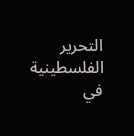التحرير الفلسطينية في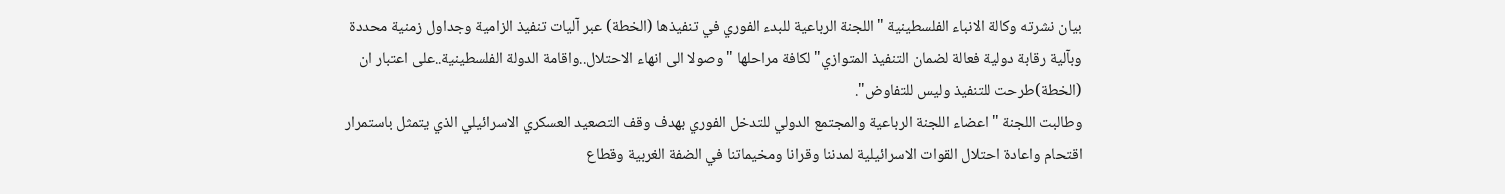بيان نشرته وكالة الانباء الفلسطينية "اللجنة الرباعية للبدء الفوري في تنفيذها (الخطة) عبر آليات تنفيذ الزامية وجداول زمنية محددة وبآلية رقابة دولية فعالة لضمان التنفيذ المتوازي" لكافة مراحلها "وصولا الى انهاء الاحتلال..واقامة الدولة الفلسطينية..على اعتبار ان (الخطة)طرحت للتنفيذ وليس للتفاوض".
وطالبت اللجنة "اعضاء اللجنة الرباعية والمجتمع الدولي للتدخل الفوري بهدف وقف التصعيد العسكري الاسرائيلي الذي يتمثل باستمرار اقتحام واعادة احتلال القوات الاسرائيلية لمدننا وقرانا ومخيماتنا في الضفة الغربية وقطاع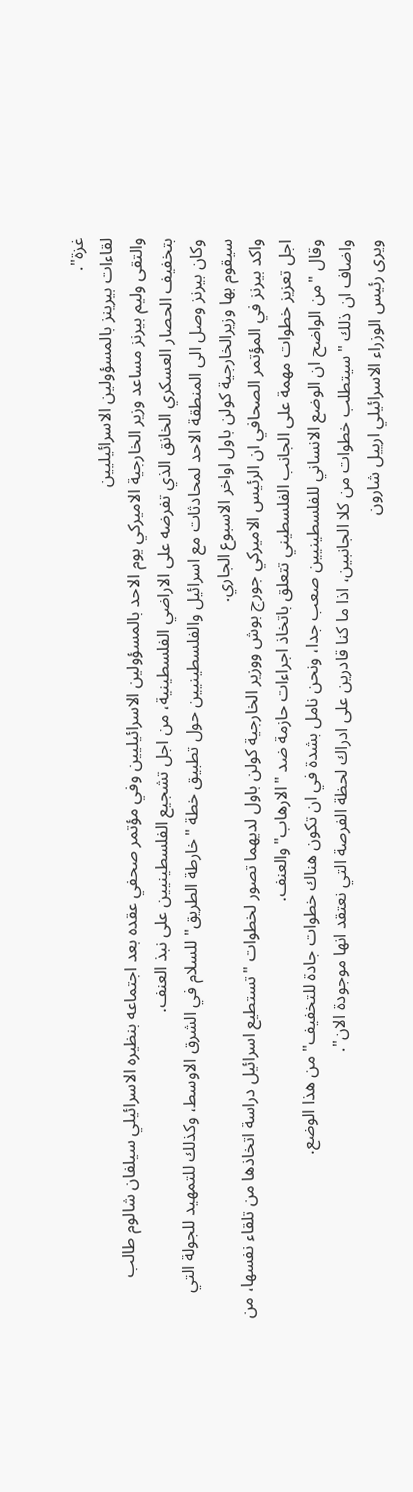غزة".
لقاءات بيرينز بالمسؤولين الاسرائيليين
والتقى وليم بيرنز مساعد وزير الخارجية الاميركي يوم الاحد بالمسؤولين الاسرائيليين وفي مؤتمر صحفي عقده بعد اجتماعه بنظيره الاسرائيلي سيلفان شالوم طالب بتخفيف الحصار العسكري الخانق الذي تفرضه على الاراضي الفلسطينية، من اجل تشجيع الفلسطينيين على نبذ العنف.
وكان بيرنز وصل الى المنطقة الاحد لمحادثات مع اسرائيل والفلسطينيين حول تطبيق خطة "خارطة الطريق" للسلام في الشرق الاوسط، وكذلك للتمهيد للجولة التي سيقوم بها وزيرالخارجية كولن باول اواخر الاسبوع الجاري.
واكد بيرنز في المؤتمر الصحافي ان الرئيس الاميركي جورج بوش ووزير الخارجية كولن باول لديهما تصور لخطوات "تستطيع اسرائيل دراسة اتخاذها من تلقاء نفسها، من اجل تعزيز خطوات مهمة على الجانب الفلسطيني تتعلق باتخاذ اجراءات حازمة ضد "الارهاب"والعنف.
وقال "من الواضح ان الوضع الانساني للفلسطينيين صعب جدا، ونحن نامل بشدة في ان تكون هناك خطوات جادة للتخفيف" من هذا الوضع.
واضاف ان ذلك "سيتطلب خطوات من كلا الجانبين، اذا ما كنا قادرين على ادراك لحظة الفرصة التي نعتقد انها موجودة الان".
ويرى رئيس الوزراء الاسرائيلي ارييل شارون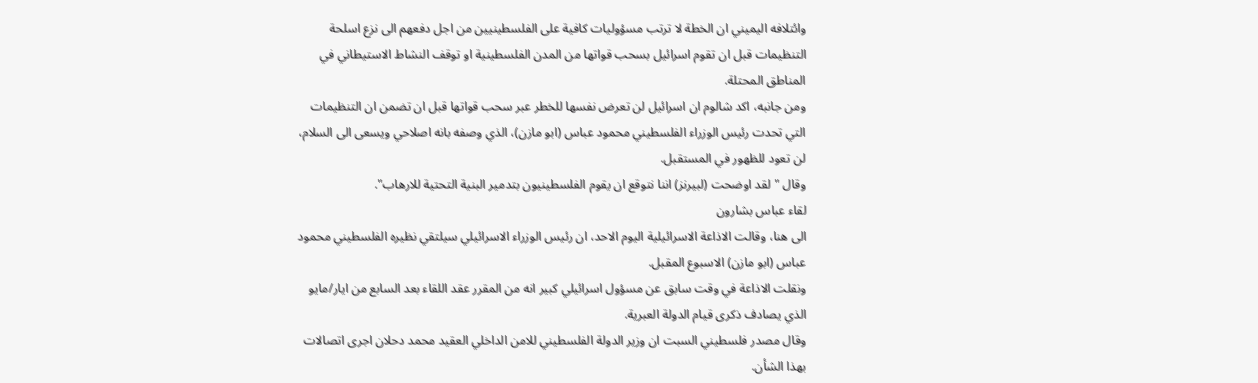وائتلافه اليميني ان الخطة لا ترتب مسؤوليات كافية على الفلسطينيين من اجل دفعهم الى نزع اسلحة التنظيمات قبل ان تقوم اسرائيل بسحب قواتها من المدن الفلسطينية او توقف النشاط الاستيطاني في المناطق المحتلة.
ومن جانبه، اكد شالوم ان اسرائيل لن تعرض نفسها للخطر عبر سحب قواتها قبل ان تضمن ان التنظيمات التي تحدت رئيس الوزراء الفلسطيني محمود عباس (ابو مازن)، الذي وصفه بانه اصلاحي ويسعى الى السلام، لن تعود للظهور في المستقبل.
وقال "لقد اوضحت (لبيرنز) اننا نتوقع ان يقوم الفلسطينيون بتدمير البنية التحتية للارهاب".
لقاء عباس بشارون
الى هنا، وقالت الاذاعة الاسرائيلية اليوم الاحد، ان رئيس الوزراء الاسرائيلي سيلتقي نظيره الفلسطيني محمود عباس (ابو مازن) الاسبوع المقبل.
ونقلت الاذاعة في وقت سابق عن مسؤول اسرائيلي كبير انه من المقرر عقد اللقاء بعد السابع من ايار/مايو الذي يصادف ذكرى قيام الدولة العبرية.
وقال مصدر فلسطيني السبت ان وزير الدولة الفلسطيني للامن الداخلي العقيد محمد دحلان اجرى اتصالات بهذا الشأن.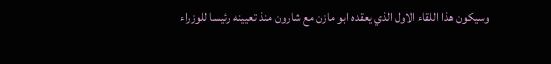وسيكون هذا اللقاء الاول الذي يعقده ابو مازن مع شارون منذ تعيينه رئيسا للوزراء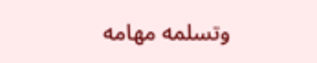وتسلمه مهامه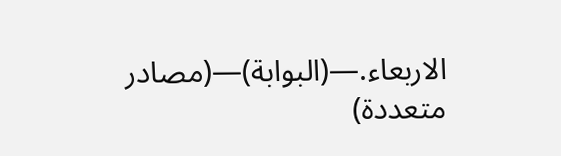الاربعاء.—(البوابة)—(مصادر متعددة)